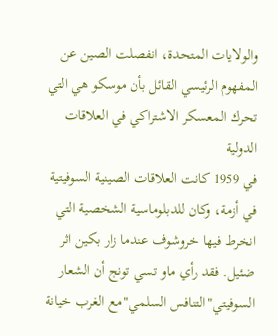والولايات المتحدة، انفصلت الصين عن المفهوم الرئيسي القائل بأن موسكو هي التي تحرك المعسكر الاشتراكي في العلاقات الدولية
في 1959 كانت العلاقات الصينية السوفيتية في أزمة، وكان للدبلوماسية الشخصية التي انخرط فيها خروشوف عندما زار بكين اثر ضئيل. فقد رأي ماو تسي تونج أن الشعار السوفيتي"التنافس السلمي"مع الغرب خيانة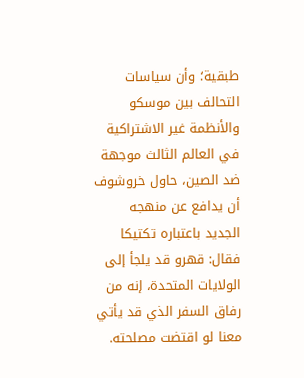طبقية؛ وأن سياسات التحالف بين موسكو والأنظمة غير الاشتراكية في العالم الثالث موجهة ضد الصين، حاول خروشوف أن يدافع عن منهجه الجديد باعتباره تكتيكا فقال: قهرو قد يلجأ إلى الولايات المتحدة، إنه من رفاق السفر الذي قد يأتي معنا لو اقتضت مصلحته.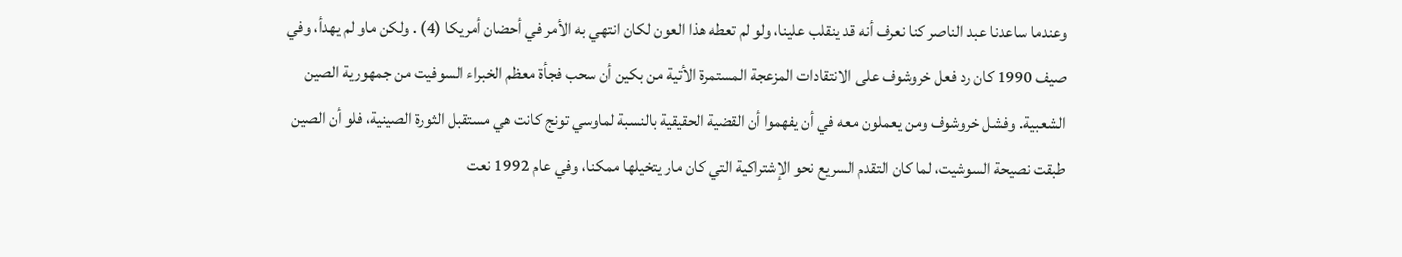وعندما ساعدنا عبد الناصر كنا نعرف أنه قد ينقلب علينا، ولو لم تعطه هذا العون لكان انتهي به الأمر في أحضان أمريكا (4) . ولكن ماو لم يهدأ، وفي صيف 1990 كان رد فعل خروشوف على الانتقادات المزعجة المستمرة الأتية من بكين أن سحب فجأة معظم الخبراء السوفيت من جمهورية الصين الشعبية. وفشل خروشوف ومن يعملون معه في أن يفهموا أن القضية الحقيقية بالنسبة لماوسي تونج كانت هي مستقبل الثورة الصينية، فلو أن الصين طبقت نصيحة السوشيت، لما كان التقدم السريع نحو الإشتراكية التي كان مار يتخيلها ممكنا، وفي عام 1992 نعت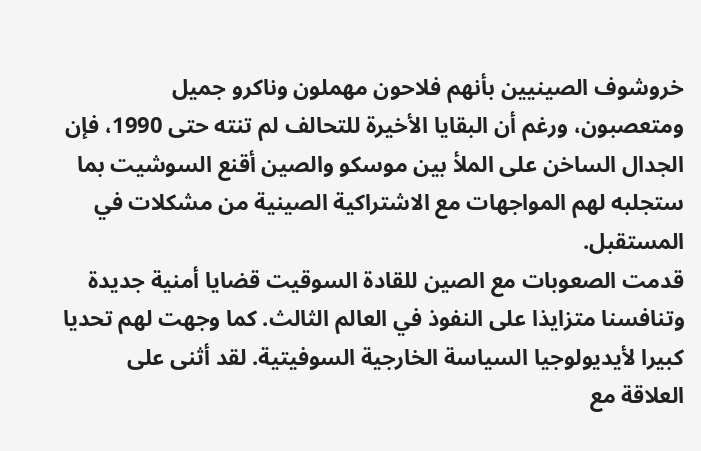خروشوف الصينيين بأنهم فلاحون مهملون وناكرو جميل ومتعصبون، ورغم أن البقايا الأخيرة للتحالف لم تنته حتى 1990، فإن الجدال الساخن على الملأ بين موسكو والصين أقنع السوشيت بما ستجلبه لهم المواجهات مع الاشتراكية الصينية من مشكلات في المستقبل.
قدمت الصعوبات مع الصين للقادة السوقيت قضايا أمنية جديدة وتنافسنا متزايذا على النفوذ في العالم الثالث. كما وجهت لهم تحديا كبيرا لأيديولوجيا السياسة الخارجية السوفيتية. لقد أثنى على العلاقة مع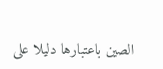الصين باعتبارها دليلا على